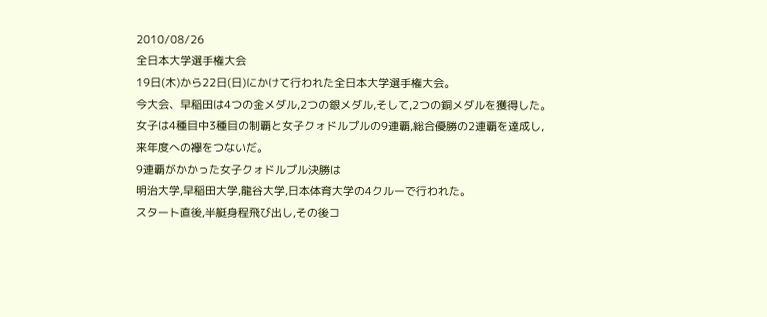2010/08/26
全日本大学選手権大会
19日(木)から22日(日)にかけて行われた全日本大学選手権大会。
今大会、早稲田は4つの金メダル,2つの銀メダル,そして,2つの銅メダルを獲得した。
女子は4種目中3種目の制覇と女子クォドルプルの9連覇,総合優勝の2連覇を達成し,
来年度への襷をつないだ。
9連覇がかかった女子クォドルプル決勝は
明治大学,早稲田大学,龍谷大学,日本体育大学の4クルーで行われた。
スタート直後,半艇身程飛び出し,その後コ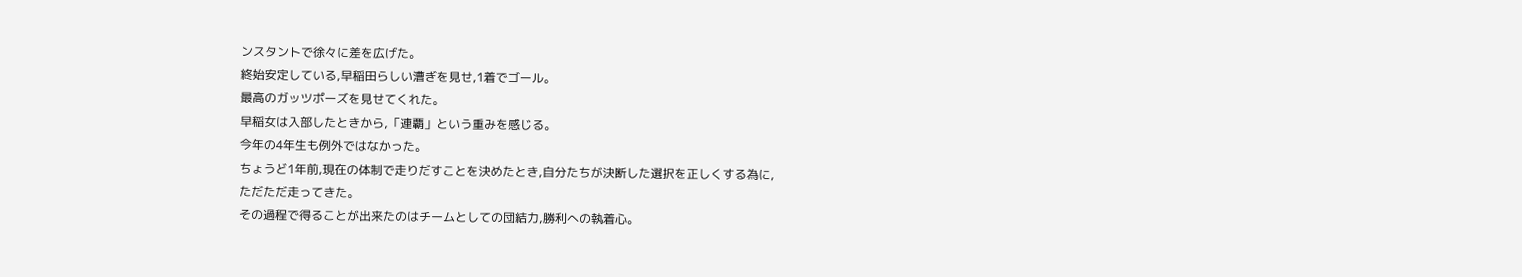ンスタントで徐々に差を広げた。
終始安定している,早稲田らしい漕ぎを見せ,1着でゴール。
最高のガッツポーズを見せてくれた。
早稲女は入部したときから,「連覇」という重みを感じる。
今年の4年生も例外ではなかった。
ちょうど1年前,現在の体制で走りだすことを決めたとき,自分たちが決断した選択を正しくする為に,
ただただ走ってきた。
その過程で得ることが出来たのはチームとしての団結力,勝利への執着心。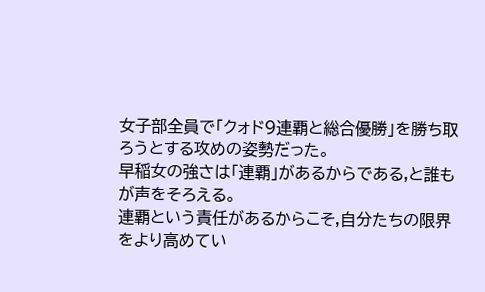女子部全員で「クォド9連覇と総合優勝」を勝ち取ろうとする攻めの姿勢だった。
早稲女の強さは「連覇」があるからである,と誰もが声をそろえる。
連覇という責任があるからこそ,自分たちの限界をより高めてい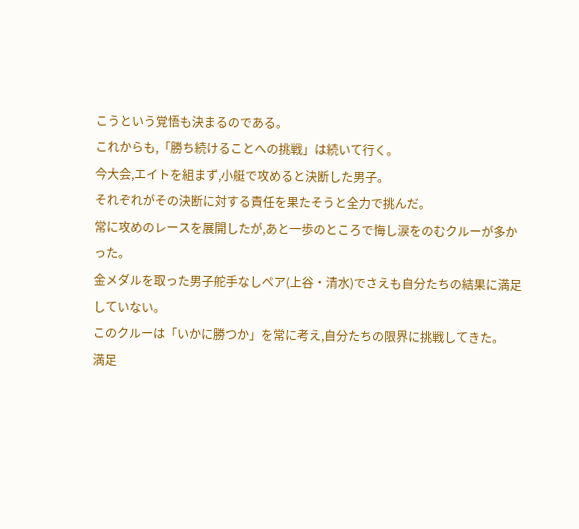こうという覚悟も決まるのである。
これからも,「勝ち続けることへの挑戦」は続いて行く。
今大会,エイトを組まず,小艇で攻めると決断した男子。
それぞれがその決断に対する責任を果たそうと全力で挑んだ。
常に攻めのレースを展開したが,あと一歩のところで悔し涙をのむクルーが多かった。
金メダルを取った男子舵手なしペア(上谷・清水)でさえも自分たちの結果に満足していない。
このクルーは「いかに勝つか」を常に考え,自分たちの限界に挑戦してきた。
満足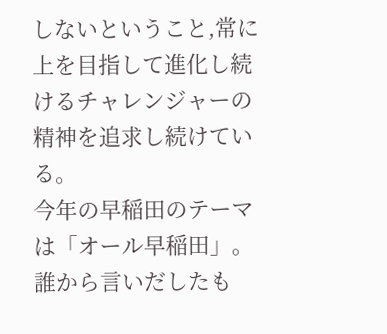しないということ,常に上を目指して進化し続けるチャレンジャーの精神を追求し続けている。
今年の早稲田のテーマは「オール早稲田」。
誰から言いだしたも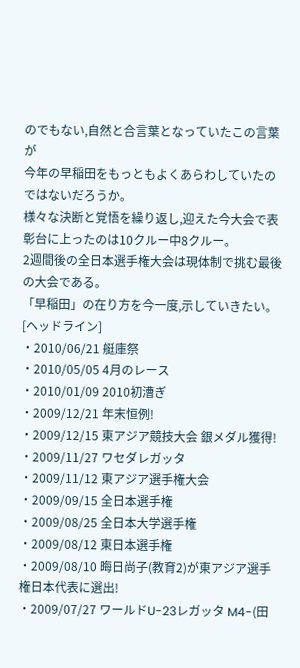のでもない,自然と合言葉となっていたこの言葉が
今年の早稲田をもっともよくあらわしていたのではないだろうか。
様々な決断と覚悟を繰り返し,迎えた今大会で表彰台に上ったのは10クルー中8クルー。
2週間後の全日本選手権大会は現体制で挑む最後の大会である。
「早稲田」の在り方を今一度,示していきたい。
[ヘッドライン]
・2010/06/21 艇庫祭
・2010/05/05 4月のレース
・2010/01/09 2010初漕ぎ
・2009/12/21 年末恒例!
・2009/12/15 東アジア競技大会 銀メダル獲得!
・2009/11/27 ワセダレガッタ
・2009/11/12 東アジア選手権大会
・2009/09/15 全日本選手権
・2009/08/25 全日本大学選手権
・2009/08/12 東日本選手権
・2009/08/10 晦日尚子(教育2)が東アジア選手権日本代表に選出!
・2009/07/27 ワールドU-23レガッタ M4-(田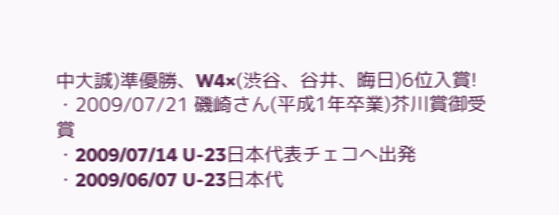中大誠)準優勝、W4×(渋谷、谷井、晦日)6位入賞!
・2009/07/21 磯崎さん(平成1年卒業)芥川賞御受賞
・2009/07/14 U-23日本代表チェコへ出発
・2009/06/07 U-23日本代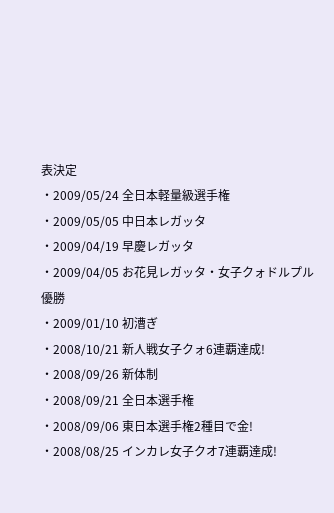表決定
・2009/05/24 全日本軽量級選手権
・2009/05/05 中日本レガッタ
・2009/04/19 早慶レガッタ
・2009/04/05 お花見レガッタ・女子クォドルプル優勝
・2009/01/10 初漕ぎ
・2008/10/21 新人戦女子クォ6連覇達成!
・2008/09/26 新体制
・2008/09/21 全日本選手権
・2008/09/06 東日本選手権2種目で金!
・2008/08/25 インカレ女子クオ7連覇達成!